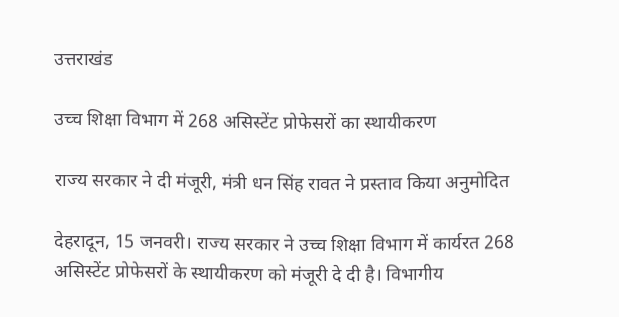उत्तराखंड

उच्च शिक्षा विभाग में 268 असिस्टेंट प्रोफेसरों का स्थायीकरण

राज्य सरकार ने दी मंजूरी, मंत्री धन सिंह रावत ने प्रस्ताव किया अनुमोदित

देहरादून, 15 जनवरी। राज्य सरकार ने उच्च शिक्षा विभाग में कार्यरत 268 असिस्टेंट प्रोफेसरों के स्थायीकरण को मंजूरी दे दी है। विभागीय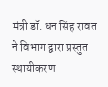मंत्री डॉ. धन सिंह रावत ने विभाग द्वारा प्रस्तुत स्थायीकरण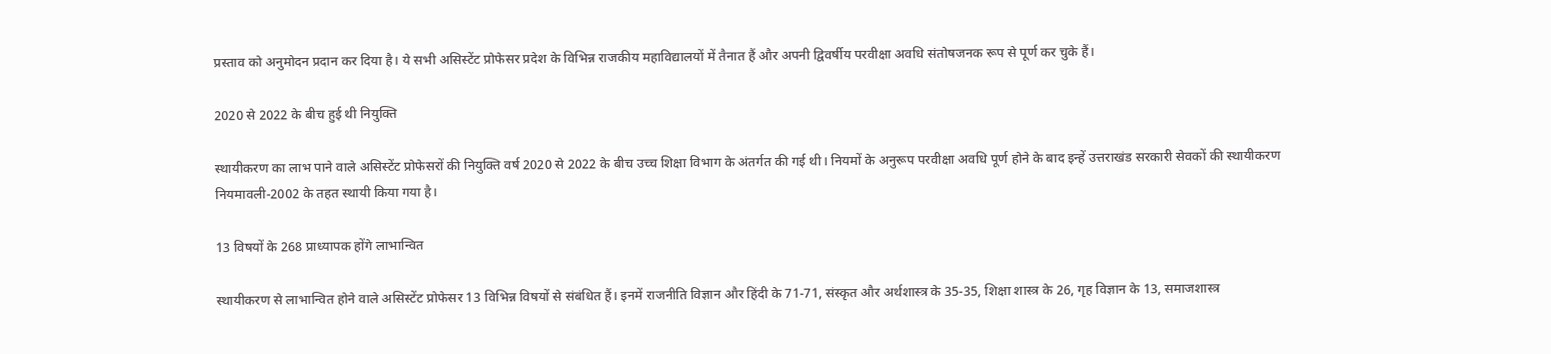प्रस्ताव को अनुमोदन प्रदान कर दिया है। ये सभी असिस्टेंट प्रोफेसर प्रदेश के विभिन्न राजकीय महाविद्यालयों में तैनात हैं और अपनी द्विवर्षीय परवीक्षा अवधि संतोषजनक रूप से पूर्ण कर चुके हैं।

2020 से 2022 के बीच हुई थी नियुक्ति

स्थायीकरण का लाभ पाने वाले असिस्टेंट प्रोफेसरों की नियुक्ति वर्ष 2020 से 2022 के बीच उच्च शिक्षा विभाग के अंतर्गत की गई थी। नियमों के अनुरूप परवीक्षा अवधि पूर्ण होने के बाद इन्हें उत्तराखंड सरकारी सेवकों की स्थायीकरण नियमावली-2002 के तहत स्थायी किया गया है।

13 विषयों के 268 प्राध्यापक होंगे लाभान्वित

स्थायीकरण से लाभान्वित होने वाले असिस्टेंट प्रोफेसर 13 विभिन्न विषयों से संबंधित हैं। इनमें राजनीति विज्ञान और हिंदी के 71-71, संस्कृत और अर्थशास्त्र के 35-35, शिक्षा शास्त्र के 26, गृह विज्ञान के 13, समाजशास्त्र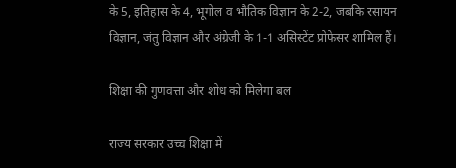के 5, इतिहास के 4, भूगोल व भौतिक विज्ञान के 2-2, जबकि रसायन विज्ञान, जंतु विज्ञान और अंग्रेजी के 1-1 असिस्टेंट प्रोफेसर शामिल हैं।

शिक्षा की गुणवत्ता और शोध को मिलेगा बल

राज्य सरकार उच्च शिक्षा में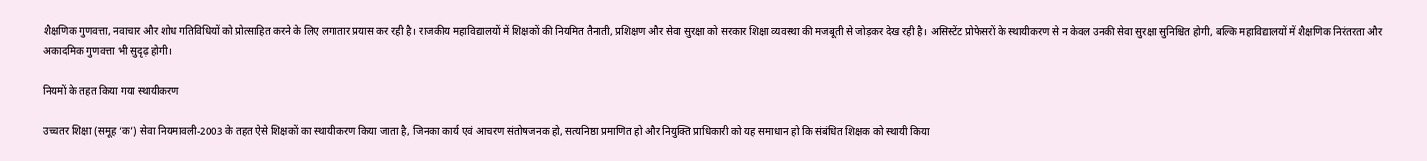शैक्षणिक गुणवत्ता, नवाचार और शोध गतिविधियों को प्रोत्साहित करने के लिए लगातार प्रयास कर रही है। राजकीय महाविद्यालयों में शिक्षकों की नियमित तैनाती, प्रशिक्षण और सेवा सुरक्षा को सरकार शिक्षा व्यवस्था की मजबूती से जोड़कर देख रही है। असिस्टेंट प्रोफेसरों के स्थायीकरण से न केवल उनकी सेवा सुरक्षा सुनिश्चित होगी, बल्कि महाविद्यालयों में शैक्षणिक निरंतरता और अकादमिक गुणवत्ता भी सुदृढ़ होगी।

नियमों के तहत किया गया स्थायीकरण

उच्चतर शिक्षा (समूह ‘क’) सेवा नियमावली-2003 के तहत ऐसे शिक्षकों का स्थायीकरण किया जाता है, जिनका कार्य एवं आचरण संतोषजनक हो, सत्यनिष्ठा प्रमाणित हो और नियुक्ति प्राधिकारी को यह समाधान हो कि संबंधित शिक्षक को स्थायी किया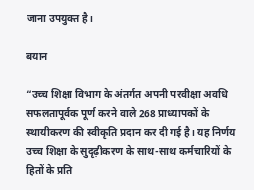जाना उपयुक्त है।

बयान

“उच्च शिक्षा विभाग के अंतर्गत अपनी परवीक्षा अवधि सफलतापूर्वक पूर्ण करने वाले 268 प्राध्यापकों के स्थायीकरण की स्वीकृति प्रदान कर दी गई है। यह निर्णय उच्च शिक्षा के सुदृढ़ीकरण के साथ-साथ कर्मचारियों के हितों के प्रति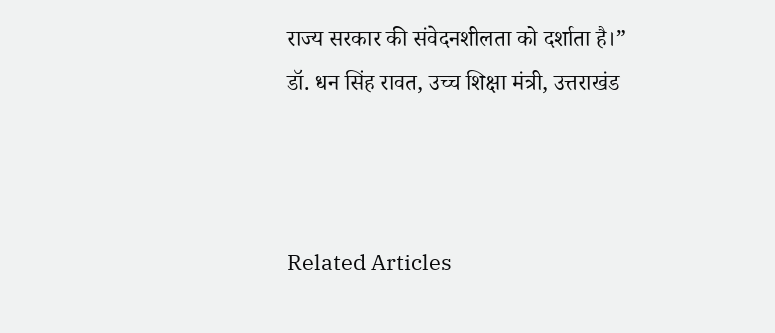राज्य सरकार की संवेदनशीलता को दर्शाता है।”
डॉ. धन सिंह रावत, उच्च शिक्षा मंत्री, उत्तराखंड



Related Articles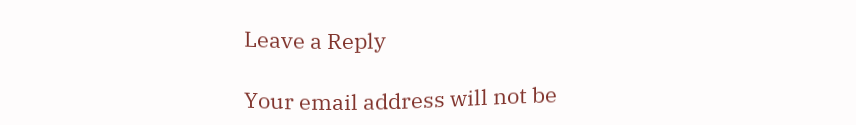Leave a Reply

Your email address will not be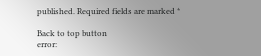published. Required fields are marked *

Back to top button
error: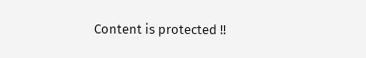Content is protected !!